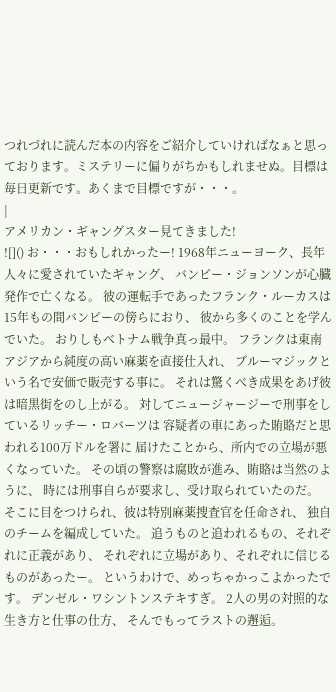つれづれに読んだ本の内容をご紹介していければなぁと思っております。ミステリーに偏りがちかもしれませぬ。目標は毎日更新です。あくまで目標ですが・・・。
|
アメリカン・ギャングスター見てきました!
![]() お・・・おもしれかったー! 1968年ニューヨーク、長年人々に愛されていたギャング、 バンピー・ジョンソンが心臓発作で亡くなる。 彼の運転手であったフランク・ルーカスは15年もの間バンピーの傍らにおり、 彼から多くのことを学んでいた。 おりしもベトナム戦争真っ最中。 フランクは東南アジアから純度の高い麻薬を直接仕入れ、 ブルーマジックという名で安価で販売する事に。 それは驚くべき成果をあげ彼は暗黒街をのし上がる。 対してニュージャージーで刑事をしているリッチー・ロバーツは 容疑者の車にあった賄賂だと思われる100万ドルを署に 届けたことから、所内での立場が悪くなっていた。 その頃の警察は腐敗が進み、賄賂は当然のように、 時には刑事自らが要求し、受け取られていたのだ。 そこに目をつけられ、彼は特別麻薬捜査官を任命され、 独自のチームを編成していた。 追うものと追われるもの、それぞれに正義があり、 それぞれに立場があり、それぞれに信じるものがあったー。 というわけで、めっちゃかっこよかったです。 デンゼル・ワシントンステキすぎ。 2人の男の対照的な生き方と仕事の仕方、 そんでもってラストの邂逅。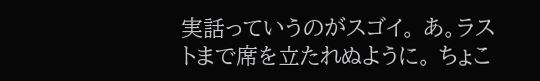実話っていうのがスゴイ。 あ。ラストまで席を立たれぬように。 ちょこ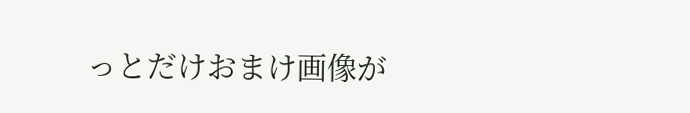っとだけおまけ画像が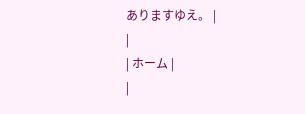ありますゆえ。 |
|
| ホーム |
|